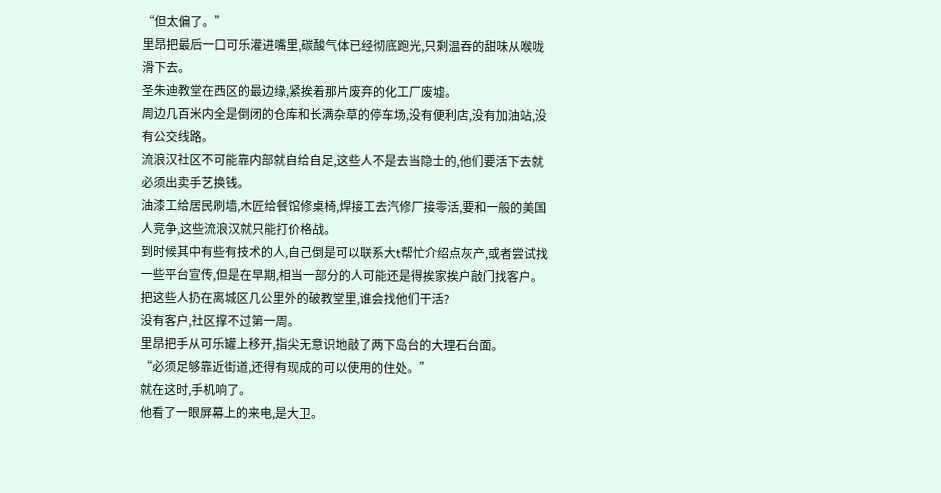“但太偏了。”
里昂把最后一口可乐灌进嘴里,碳酸气体已经彻底跑光,只剩温吞的甜味从喉咙滑下去。
圣朱迪教堂在西区的最边缘,紧挨着那片废弃的化工厂废墟。
周边几百米内全是倒闭的仓库和长满杂草的停车场,没有便利店,没有加油站,没有公交线路。
流浪汉社区不可能靠内部就自给自足,这些人不是去当隐士的,他们要活下去就必须出卖手艺换钱。
油漆工给居民刷墙,木匠给餐馆修桌椅,焊接工去汽修厂接零活,要和一般的美国人竞争,这些流浪汉就只能打价格战。
到时候其中有些有技术的人,自己倒是可以联系大t帮忙介绍点灰产,或者尝试找一些平台宣传,但是在早期,相当一部分的人可能还是得挨家挨户敲门找客户。
把这些人扔在离城区几公里外的破教堂里,谁会找他们干活?
没有客户,社区撑不过第一周。
里昂把手从可乐罐上移开,指尖无意识地敲了两下岛台的大理石台面。
“必须足够靠近街道,还得有现成的可以使用的住处。”
就在这时,手机响了。
他看了一眼屏幕上的来电,是大卫。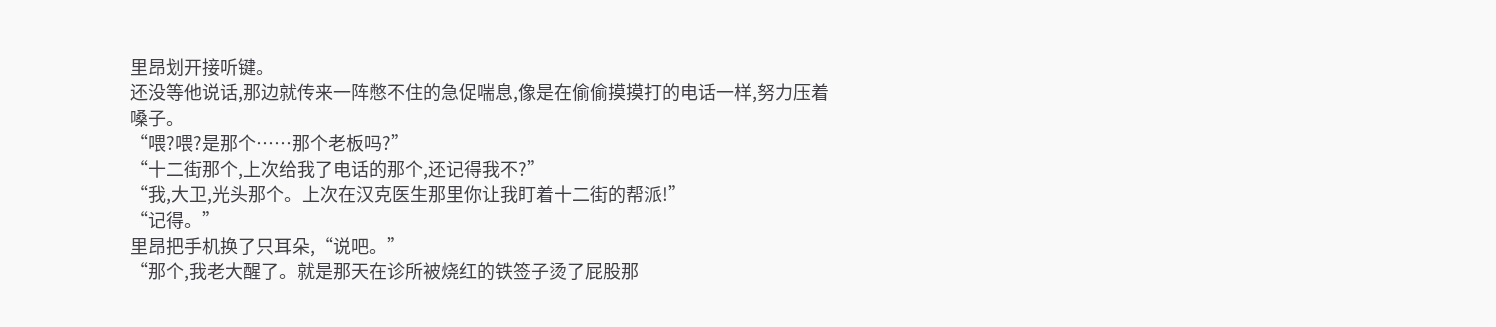里昂划开接听键。
还没等他说话,那边就传来一阵憋不住的急促喘息,像是在偷偷摸摸打的电话一样,努力压着嗓子。
“喂?喂?是那个……那个老板吗?”
“十二街那个,上次给我了电话的那个,还记得我不?”
“我,大卫,光头那个。上次在汉克医生那里你让我盯着十二街的帮派!”
“记得。”
里昂把手机换了只耳朵,“说吧。”
“那个,我老大醒了。就是那天在诊所被烧红的铁签子烫了屁股那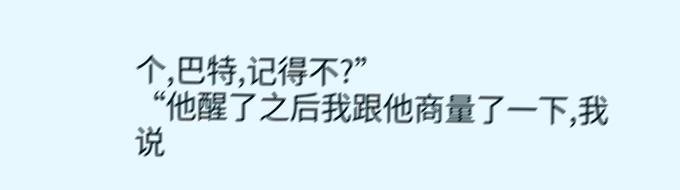个,巴特,记得不?”
“他醒了之后我跟他商量了一下,我说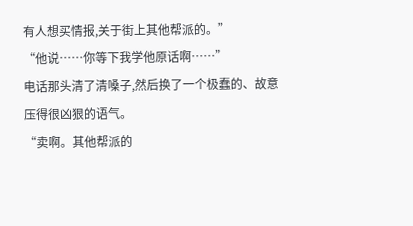有人想买情报,关于街上其他帮派的。”
“他说……你等下我学他原话啊……”
电话那头清了清嗓子,然后换了一个极蠢的、故意压得很凶狠的语气。
“卖啊。其他帮派的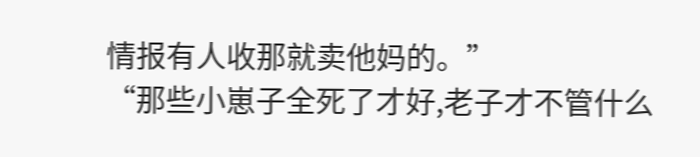情报有人收那就卖他妈的。”
“那些小崽子全死了才好,老子才不管什么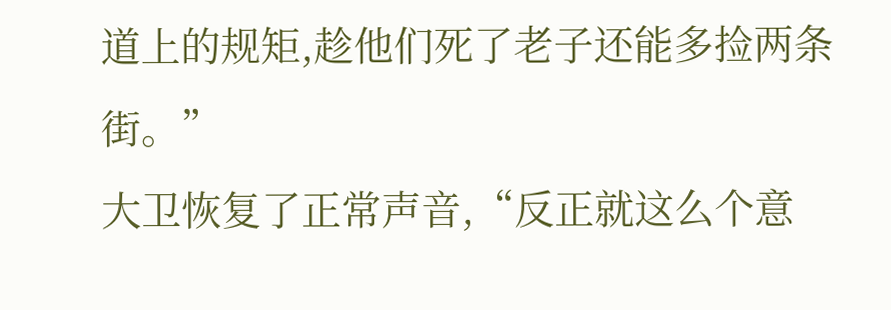道上的规矩,趁他们死了老子还能多捡两条街。”
大卫恢复了正常声音,“反正就这么个意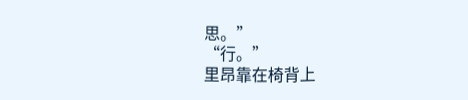思。”
“行。”
里昂靠在椅背上